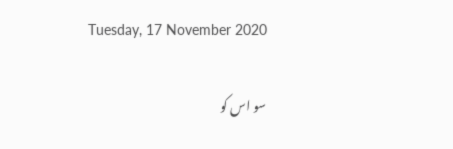Tuesday, 17 November 2020

سو اس کو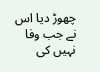چھوڑ دیا اس نے جب وفا نہیں کی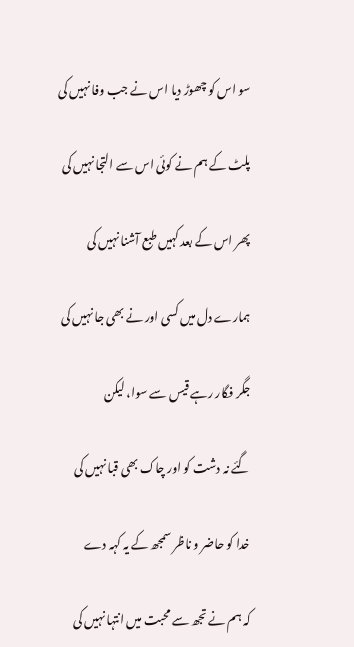سو اس کو چھوڑ دیا اس نے جب وفا نہیں کی

پلٹ کے ہم نے کوئی اس سے التجا نہیں کی

پھر اس کے بعد کہیں طبع آشنا نہیں کی

ہمارے دل میں کسی اور نے بھی جا نہیں کی

جگر فگار رہے قیس سے سوا، لیکن

گئے نہ دشت کو اور چاک بھی قبا نہیں کی

خدا کو حاضر و ناظر سمجھ کے یہ کہہ دے

کہ ہم نے تجھ سے محبت میں انتہا نہیں کی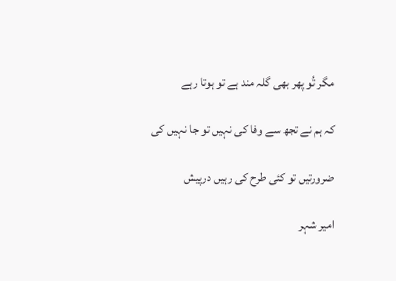مگر تُو پھر بھی گلہ مند ہے تو ہوتا رہے

کہ ہم نے تجھ سے وفا کی نہیں تو جا نہیں کی

ضرورتیں تو کئی طرح کی رہیں درپیش

امیر شہر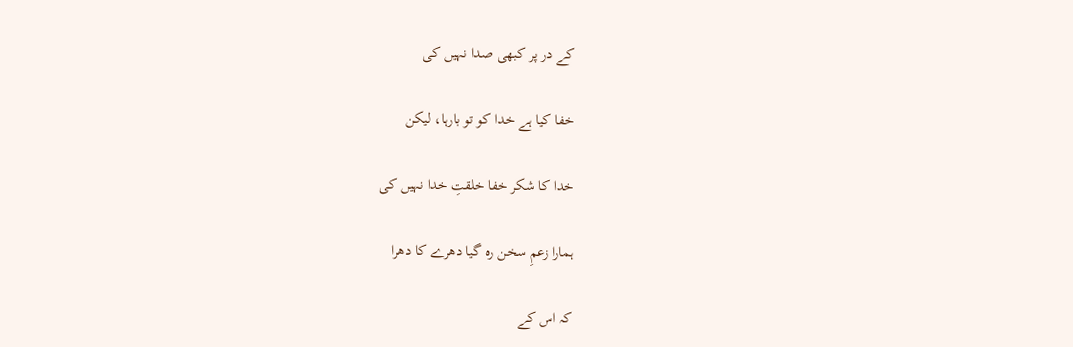کے در پر کبھی صدا نہیں کی

خفا کیا ہے خدا کو تو بارہا، لیکن

خدا کا شکر خفا خلقتِ خدا نہیں کی

ہمارا زعمِ سخن رہ گیا دھرے کا دھرا

کہ اس کے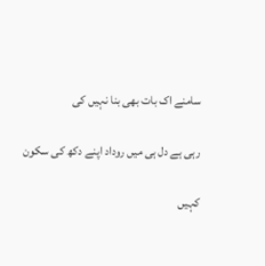سامنے اک بات بھی بنا نہیں کی

رہی ہے دل ہی میں روداد اپنے دکھ کی سکون

کہیں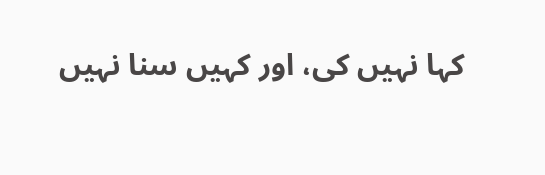کہا نہیں کی، اور کہیں سنا نہیں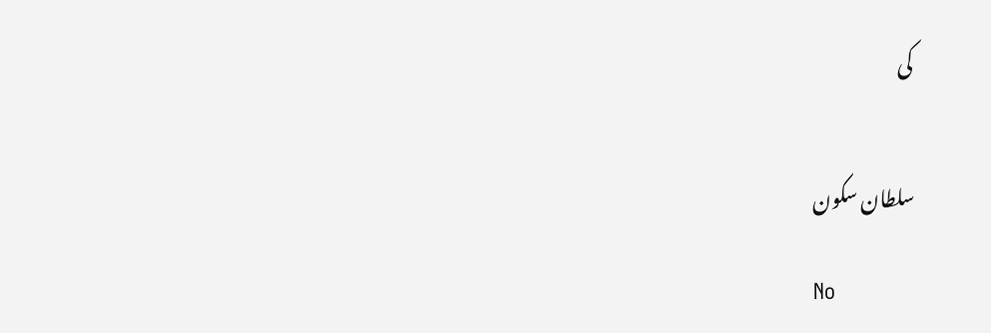کی


سلطان سکون

No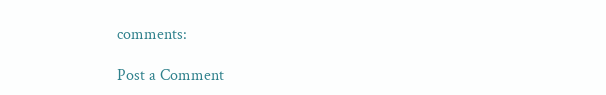comments:

Post a Comment